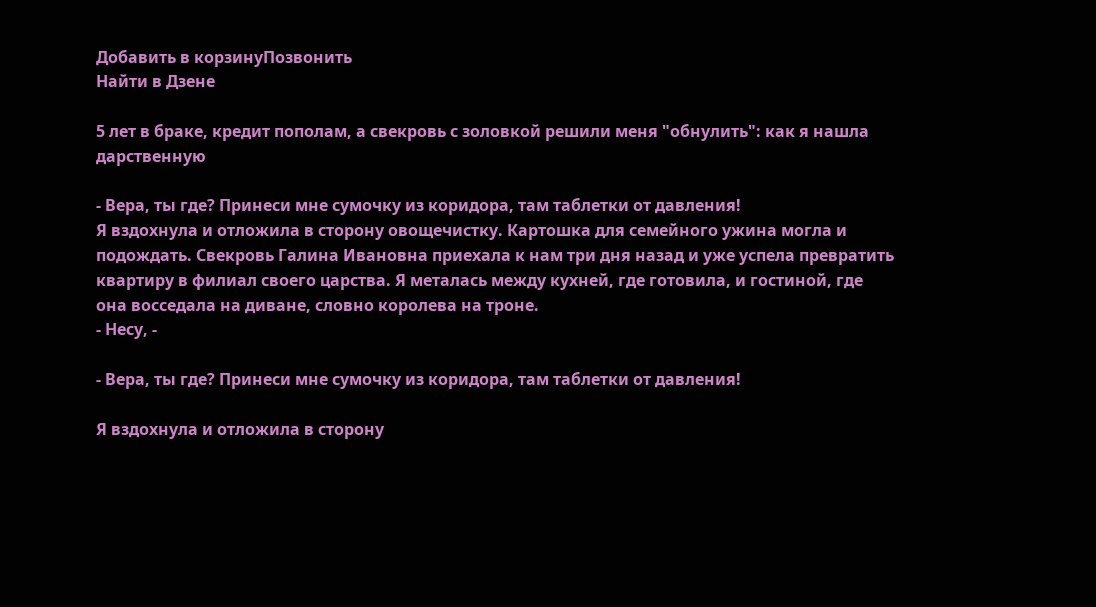Добавить в корзинуПозвонить
Найти в Дзене

5 лет в браке, кредит пополам, а свекровь с золовкой решили меня "обнулить": как я нашла дарственную

- Вера, ты где? Принеси мне сумочку из коридора, там таблетки от давления!
Я вздохнула и отложила в сторону овощечистку. Картошка для семейного ужина могла и подождать. Свекровь Галина Ивановна приехала к нам три дня назад и уже успела превратить квартиру в филиал своего царства. Я металась между кухней, где готовила, и гостиной, где она восседала на диване, словно королева на троне.
- Несу, -

- Вера, ты где? Принеси мне сумочку из коридора, там таблетки от давления!

Я вздохнула и отложила в сторону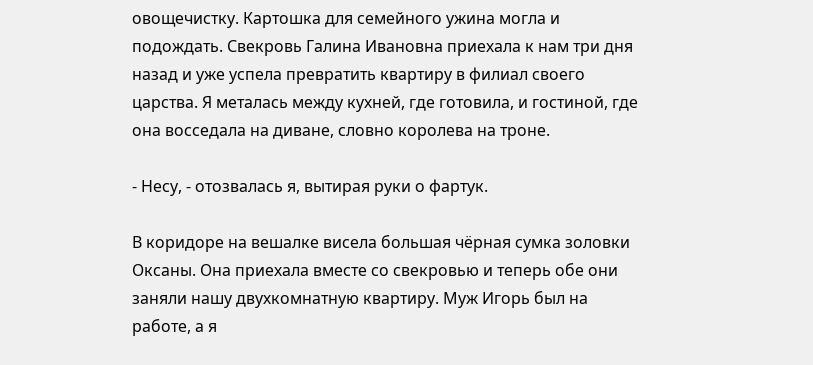овощечистку. Картошка для семейного ужина могла и подождать. Свекровь Галина Ивановна приехала к нам три дня назад и уже успела превратить квартиру в филиал своего царства. Я металась между кухней, где готовила, и гостиной, где она восседала на диване, словно королева на троне.

- Несу, - отозвалась я, вытирая руки о фартук.

В коридоре на вешалке висела большая чёрная сумка золовки Оксаны. Она приехала вместе со свекровью и теперь обе они заняли нашу двухкомнатную квартиру. Муж Игорь был на работе, а я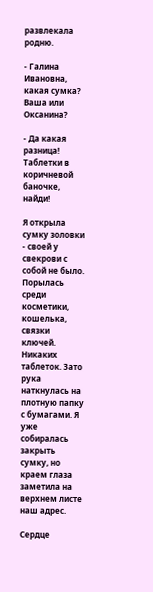развлекала родню.

- Галина Ивановна, какая сумка? Ваша или Оксанина?

- Да какая разница! Таблетки в коричневой баночке, найди!

Я открыла сумку золовки - своей у свекрови с собой не было. Порылась среди косметики, кошелька, связки ключей. Никаких таблеток. Зато рука наткнулась на плотную папку с бумагами. Я уже собиралась закрыть сумку, но краем глаза заметила на верхнем листе наш адрес.

Сердце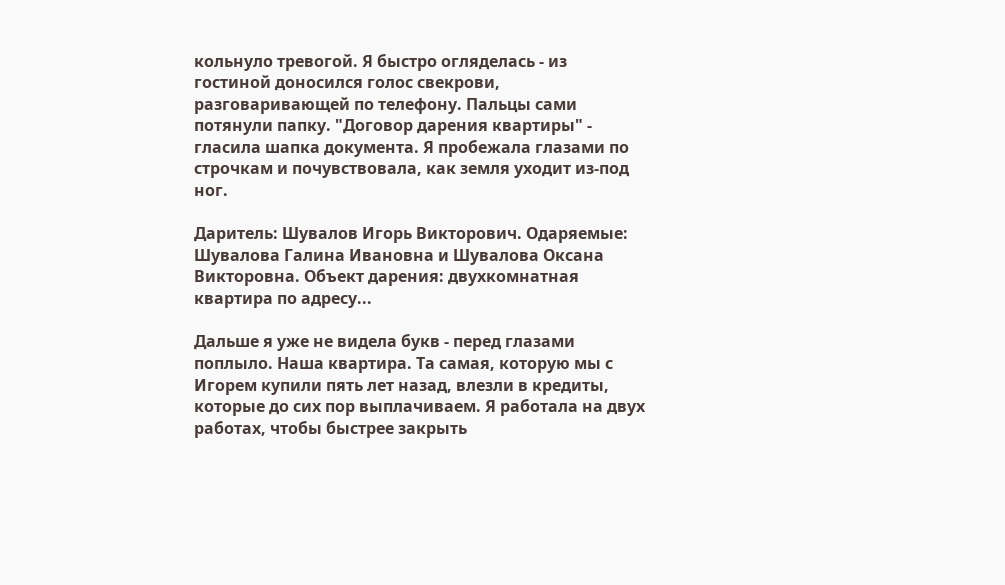кольнуло тревогой. Я быстро огляделась - из гостиной доносился голос свекрови, разговаривающей по телефону. Пальцы сами потянули папку. "Договор дарения квартиры" - гласила шапка документа. Я пробежала глазами по строчкам и почувствовала, как земля уходит из-под ног.

Даритель: Шувалов Игорь Викторович. Одаряемые: Шувалова Галина Ивановна и Шувалова Оксана Викторовна. Объект дарения: двухкомнатная квартира по адресу...

Дальше я уже не видела букв - перед глазами поплыло. Наша квартира. Та самая, которую мы с Игорем купили пять лет назад, влезли в кредиты, которые до сих пор выплачиваем. Я работала на двух работах, чтобы быстрее закрыть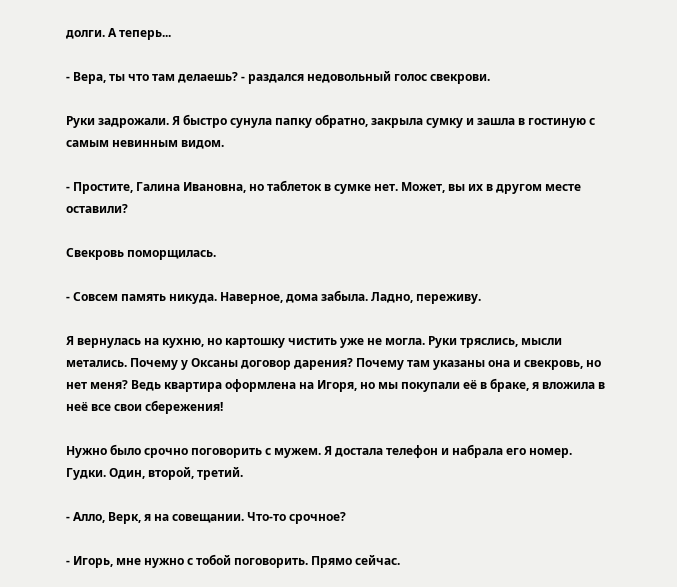долги. А теперь...

- Вера, ты что там делаешь? - раздался недовольный голос свекрови.

Руки задрожали. Я быстро сунула папку обратно, закрыла сумку и зашла в гостиную с самым невинным видом.

- Простите, Галина Ивановна, но таблеток в сумке нет. Может, вы их в другом месте оставили?

Свекровь поморщилась.

- Совсем память никуда. Наверное, дома забыла. Ладно, переживу.

Я вернулась на кухню, но картошку чистить уже не могла. Руки тряслись, мысли метались. Почему у Оксаны договор дарения? Почему там указаны она и свекровь, но нет меня? Ведь квартира оформлена на Игоря, но мы покупали её в браке, я вложила в неё все свои сбережения!

Нужно было срочно поговорить с мужем. Я достала телефон и набрала его номер. Гудки. Один, второй, третий.

- Алло, Верк, я на совещании. Что-то срочное?

- Игорь, мне нужно с тобой поговорить. Прямо сейчас.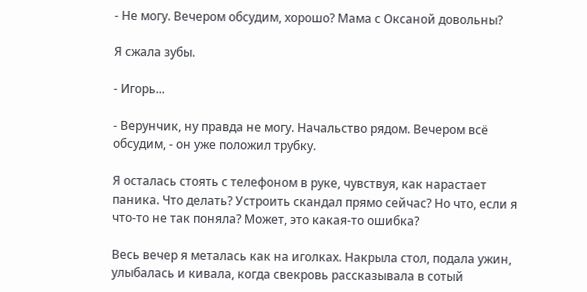- Не могу. Вечером обсудим, хорошо? Мама с Оксаной довольны?

Я сжала зубы.

- Игорь...

- Верунчик, ну правда не могу. Начальство рядом. Вечером всё обсудим, - он уже положил трубку.

Я осталась стоять с телефоном в руке, чувствуя, как нарастает паника. Что делать? Устроить скандал прямо сейчас? Но что, если я что-то не так поняла? Может, это какая-то ошибка?

Весь вечер я металась как на иголках. Накрыла стол, подала ужин, улыбалась и кивала, когда свекровь рассказывала в сотый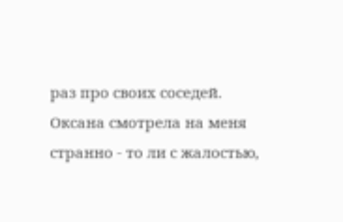раз про своих соседей. Оксана смотрела на меня странно - то ли с жалостью,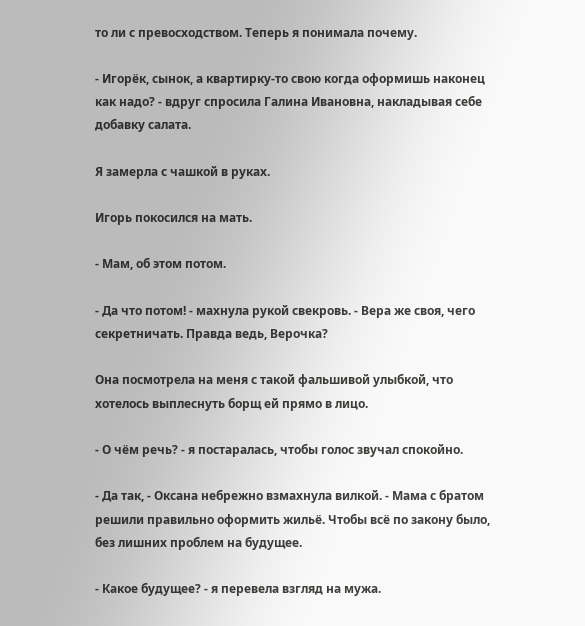то ли с превосходством. Теперь я понимала почему.

- Игорёк, сынок, а квартирку-то свою когда оформишь наконец как надо? - вдруг спросила Галина Ивановна, накладывая себе добавку салата.

Я замерла с чашкой в руках.

Игорь покосился на мать.

- Мам, об этом потом.

- Да что потом! - махнула рукой свекровь. - Вера же своя, чего секретничать. Правда ведь, Верочка?

Она посмотрела на меня с такой фальшивой улыбкой, что хотелось выплеснуть борщ ей прямо в лицо.

- О чём речь? - я постаралась, чтобы голос звучал спокойно.

- Да так, - Оксана небрежно взмахнула вилкой. - Мама с братом решили правильно оформить жильё. Чтобы всё по закону было, без лишних проблем на будущее.

- Какое будущее? - я перевела взгляд на мужа.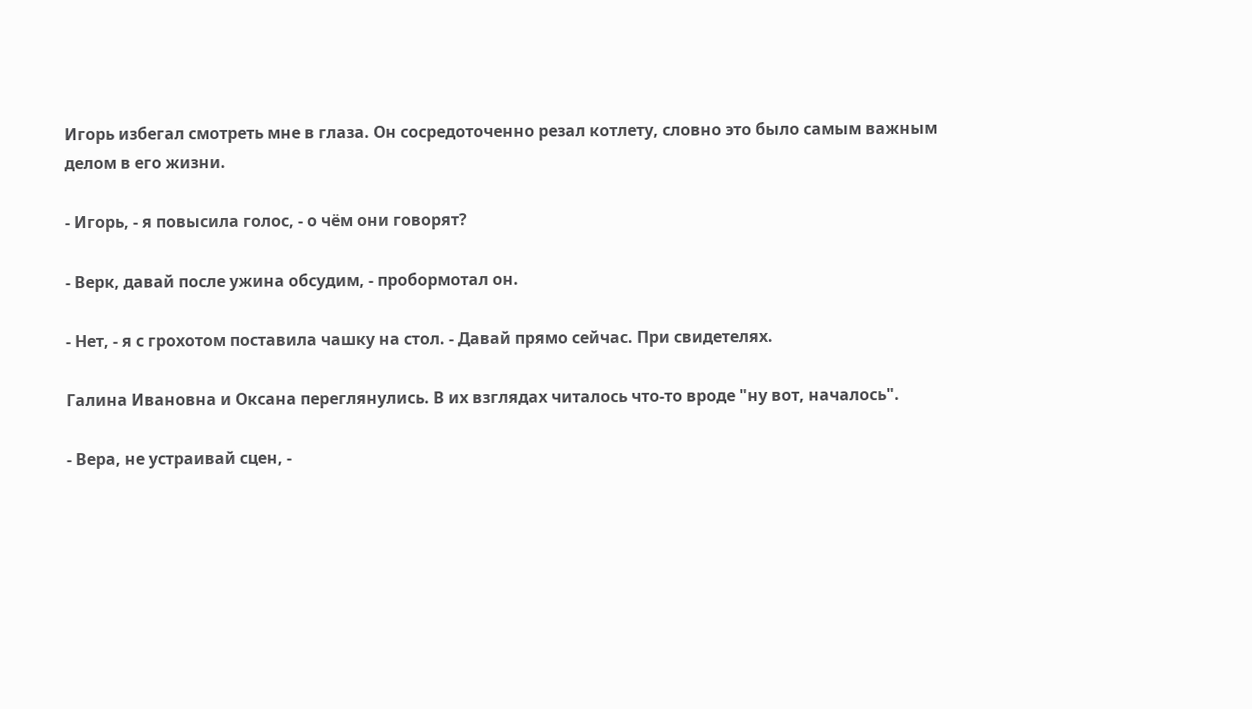Игорь избегал смотреть мне в глаза. Он сосредоточенно резал котлету, словно это было самым важным делом в его жизни.

- Игорь, - я повысила голос, - о чём они говорят?

- Верк, давай после ужина обсудим, - пробормотал он.

- Нет, - я с грохотом поставила чашку на стол. - Давай прямо сейчас. При свидетелях.

Галина Ивановна и Оксана переглянулись. В их взглядах читалось что-то вроде "ну вот, началось".

- Вера, не устраивай сцен, -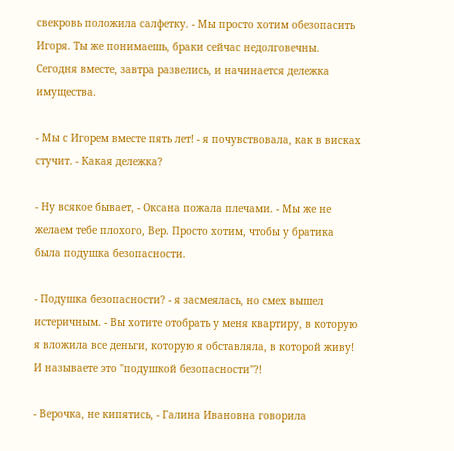свекровь положила салфетку. - Мы просто хотим обезопасить Игоря. Ты же понимаешь, браки сейчас недолговечны. Сегодня вместе, завтра развелись, и начинается дележка имущества.

- Мы с Игорем вместе пять лет! - я почувствовала, как в висках стучит. - Какая дележка?

- Ну всякое бывает, - Оксана пожала плечами. - Мы же не желаем тебе плохого, Вер. Просто хотим, чтобы у братика была подушка безопасности.

- Подушка безопасности? - я засмеялась, но смех вышел истеричным. - Вы хотите отобрать у меня квартиру, в которую я вложила все деньги, которую я обставляла, в которой живу! И называете это "подушкой безопасности"?!

- Верочка, не кипятись, - Галина Ивановна говорила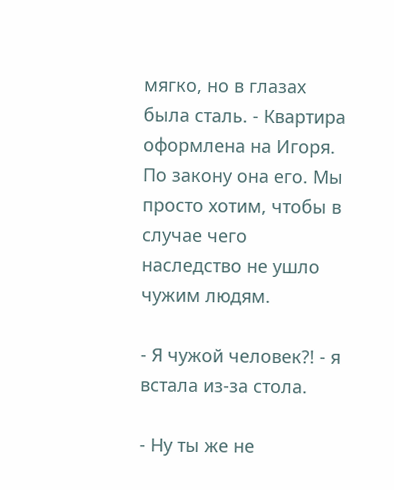мягко, но в глазах была сталь. - Квартира оформлена на Игоря. По закону она его. Мы просто хотим, чтобы в случае чего наследство не ушло чужим людям.

- Я чужой человек?! - я встала из-за стола.

- Ну ты же не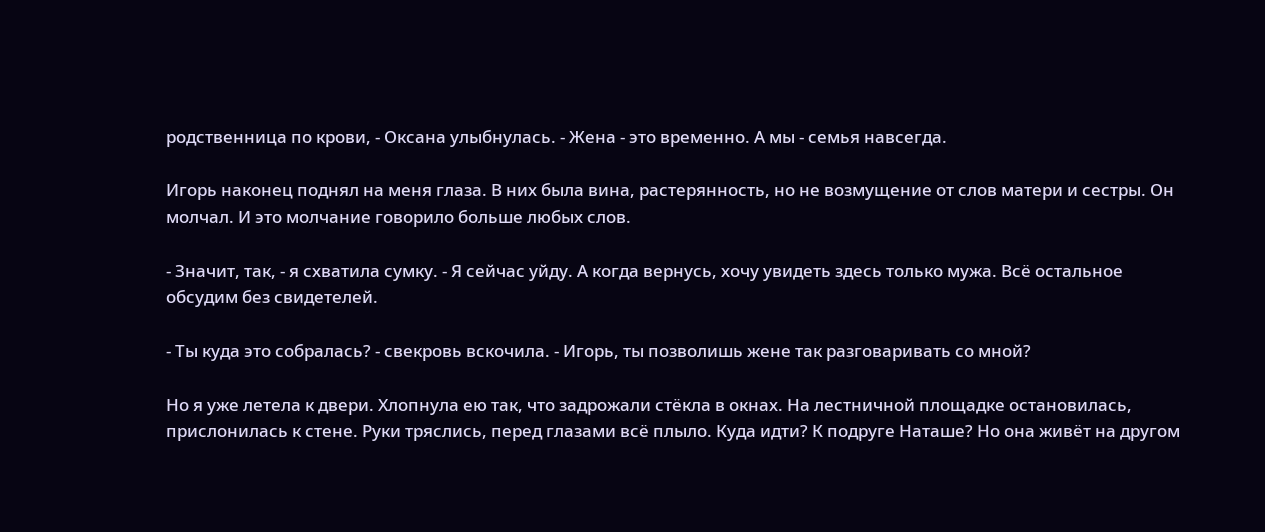родственница по крови, - Оксана улыбнулась. - Жена - это временно. А мы - семья навсегда.

Игорь наконец поднял на меня глаза. В них была вина, растерянность, но не возмущение от слов матери и сестры. Он молчал. И это молчание говорило больше любых слов.

- Значит, так, - я схватила сумку. - Я сейчас уйду. А когда вернусь, хочу увидеть здесь только мужа. Всё остальное обсудим без свидетелей.

- Ты куда это собралась? - свекровь вскочила. - Игорь, ты позволишь жене так разговаривать со мной?

Но я уже летела к двери. Хлопнула ею так, что задрожали стёкла в окнах. На лестничной площадке остановилась, прислонилась к стене. Руки тряслись, перед глазами всё плыло. Куда идти? К подруге Наташе? Но она живёт на другом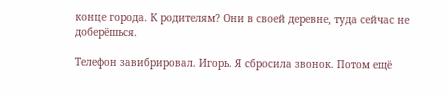конце города. К родителям? Они в своей деревне, туда сейчас не доберёшься.

Телефон завибрировал. Игорь. Я сбросила звонок. Потом ещё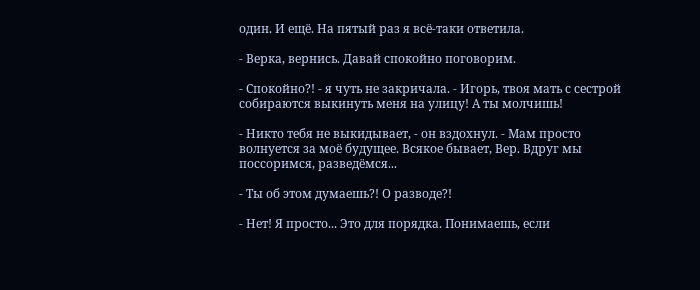один. И ещё. На пятый раз я всё-таки ответила.

- Верка, вернись. Давай спокойно поговорим.

- Спокойно?! - я чуть не закричала. - Игорь, твоя мать с сестрой собираются выкинуть меня на улицу! А ты молчишь!

- Никто тебя не выкидывает, - он вздохнул. - Мам просто волнуется за моё будущее. Всякое бывает, Вер. Вдруг мы поссоримся, разведёмся...

- Ты об этом думаешь?! О разводе?!

- Нет! Я просто... Это для порядка. Понимаешь, если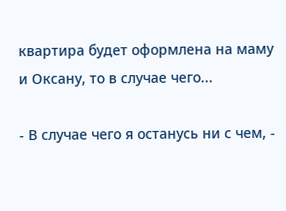квартира будет оформлена на маму и Оксану, то в случае чего...

- В случае чего я останусь ни с чем, -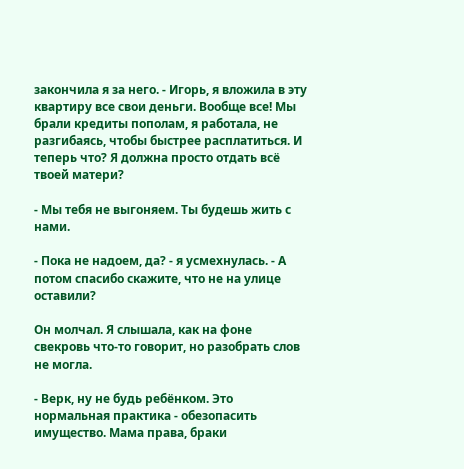закончила я за него. - Игорь, я вложила в эту квартиру все свои деньги. Вообще все! Мы брали кредиты пополам, я работала, не разгибаясь, чтобы быстрее расплатиться. И теперь что? Я должна просто отдать всё твоей матери?

- Мы тебя не выгоняем. Ты будешь жить с нами.

- Пока не надоем, да? - я усмехнулась. - А потом спасибо скажите, что не на улице оставили?

Он молчал. Я слышала, как на фоне свекровь что-то говорит, но разобрать слов не могла.

- Верк, ну не будь ребёнком. Это нормальная практика - обезопасить имущество. Мама права, браки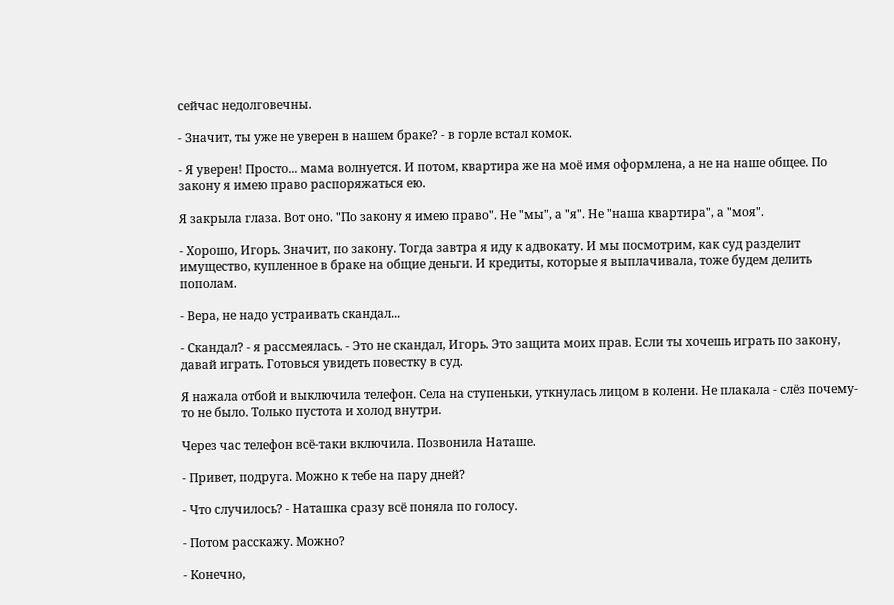сейчас недолговечны.

- Значит, ты уже не уверен в нашем браке? - в горле встал комок.

- Я уверен! Просто... мама волнуется. И потом, квартира же на моё имя оформлена, а не на наше общее. По закону я имею право распоряжаться ею.

Я закрыла глаза. Вот оно. "По закону я имею право". Не "мы", а "я". Не "наша квартира", а "моя".

- Хорошо, Игорь. Значит, по закону. Тогда завтра я иду к адвокату. И мы посмотрим, как суд разделит имущество, купленное в браке на общие деньги. И кредиты, которые я выплачивала, тоже будем делить пополам.

- Вера, не надо устраивать скандал...

- Скандал? - я рассмеялась. - Это не скандал, Игорь. Это защита моих прав. Если ты хочешь играть по закону, давай играть. Готовься увидеть повестку в суд.

Я нажала отбой и выключила телефон. Села на ступеньки, уткнулась лицом в колени. Не плакала - слёз почему-то не было. Только пустота и холод внутри.

Через час телефон всё-таки включила. Позвонила Наташе.

- Привет, подруга. Можно к тебе на пару дней?

- Что случилось? - Наташка сразу всё поняла по голосу.

- Потом расскажу. Можно?

- Конечно,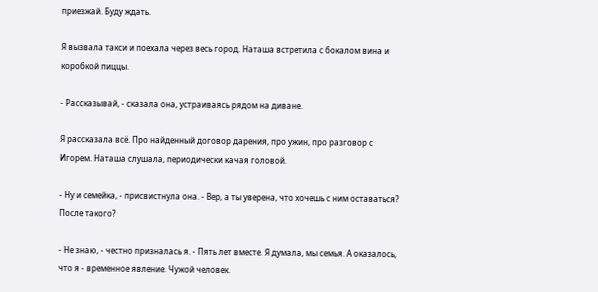приезжай. Буду ждать.

Я вызвала такси и поехала через весь город. Наташа встретила с бокалом вина и коробкой пиццы.

- Рассказывай, - сказала она, устраиваясь рядом на диване.

Я рассказала всё. Про найденный договор дарения, про ужин, про разговор с Игорем. Наташа слушала, периодически качая головой.

- Ну и семейка, - присвистнула она. - Вер, а ты уверена, что хочешь с ним оставаться? После такого?

- Не знаю, - честно призналась я. - Пять лет вместе. Я думала, мы семья. А оказалось, что я - временное явление. Чужой человек.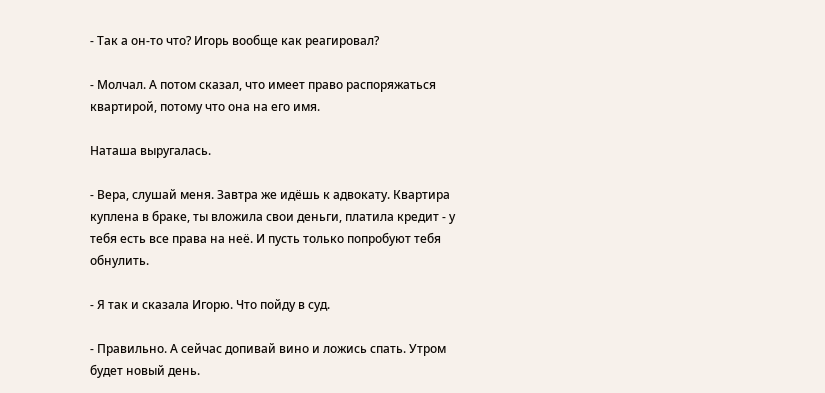- Так а он-то что? Игорь вообще как реагировал?

- Молчал. А потом сказал, что имеет право распоряжаться квартирой, потому что она на его имя.

Наташа выругалась.

- Вера, слушай меня. Завтра же идёшь к адвокату. Квартира куплена в браке, ты вложила свои деньги, платила кредит - у тебя есть все права на неё. И пусть только попробуют тебя обнулить.

- Я так и сказала Игорю. Что пойду в суд.

- Правильно. А сейчас допивай вино и ложись спать. Утром будет новый день.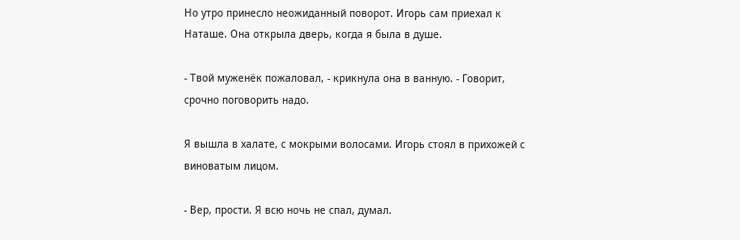Но утро принесло неожиданный поворот. Игорь сам приехал к Наташе. Она открыла дверь, когда я была в душе.

- Твой муженёк пожаловал, - крикнула она в ванную. - Говорит, срочно поговорить надо.

Я вышла в халате, с мокрыми волосами. Игорь стоял в прихожей с виноватым лицом.

- Вер, прости. Я всю ночь не спал, думал.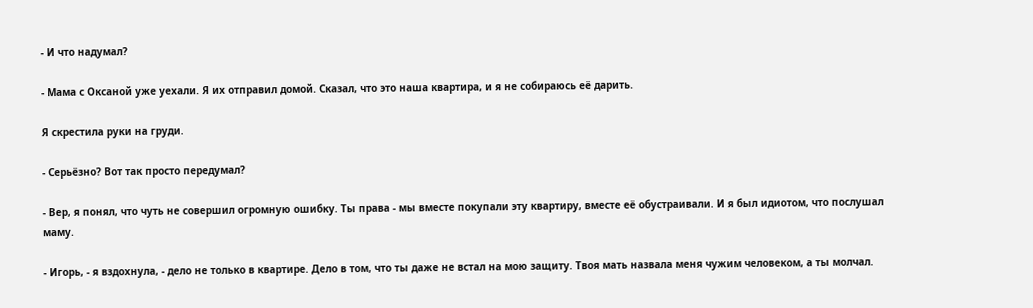- И что надумал?

- Мама с Оксаной уже уехали. Я их отправил домой. Сказал, что это наша квартира, и я не собираюсь её дарить.

Я скрестила руки на груди.

- Серьёзно? Вот так просто передумал?

- Вер, я понял, что чуть не совершил огромную ошибку. Ты права - мы вместе покупали эту квартиру, вместе её обустраивали. И я был идиотом, что послушал маму.

- Игорь, - я вздохнула, - дело не только в квартире. Дело в том, что ты даже не встал на мою защиту. Твоя мать назвала меня чужим человеком, а ты молчал.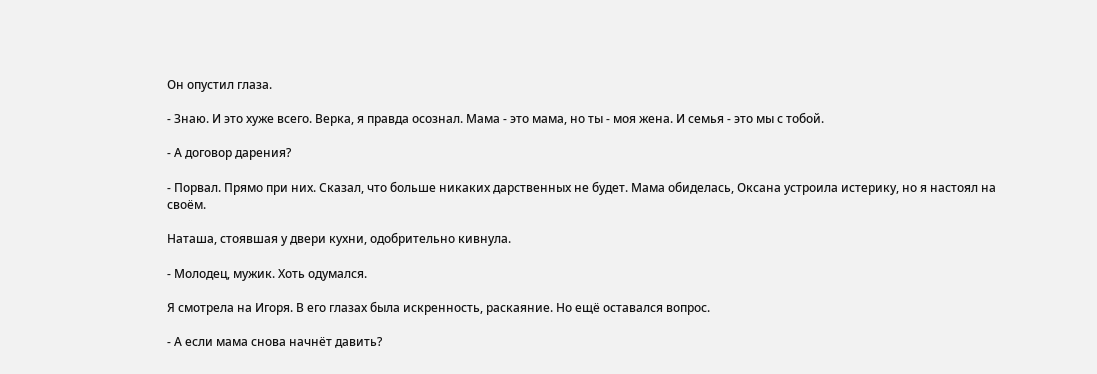Он опустил глаза.

- Знаю. И это хуже всего. Верка, я правда осознал. Мама - это мама, но ты - моя жена. И семья - это мы с тобой.

- А договор дарения?

- Порвал. Прямо при них. Сказал, что больше никаких дарственных не будет. Мама обиделась, Оксана устроила истерику, но я настоял на своём.

Наташа, стоявшая у двери кухни, одобрительно кивнула.

- Молодец, мужик. Хоть одумался.

Я смотрела на Игоря. В его глазах была искренность, раскаяние. Но ещё оставался вопрос.

- А если мама снова начнёт давить?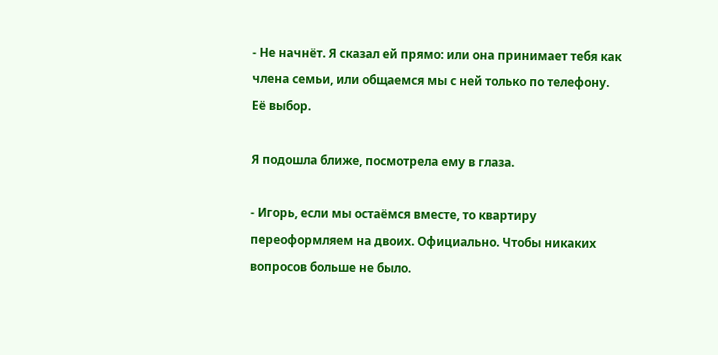- Не начнёт. Я сказал ей прямо: или она принимает тебя как члена семьи, или общаемся мы с ней только по телефону. Её выбор.

Я подошла ближе, посмотрела ему в глаза.

- Игорь, если мы остаёмся вместе, то квартиру переоформляем на двоих. Официально. Чтобы никаких вопросов больше не было.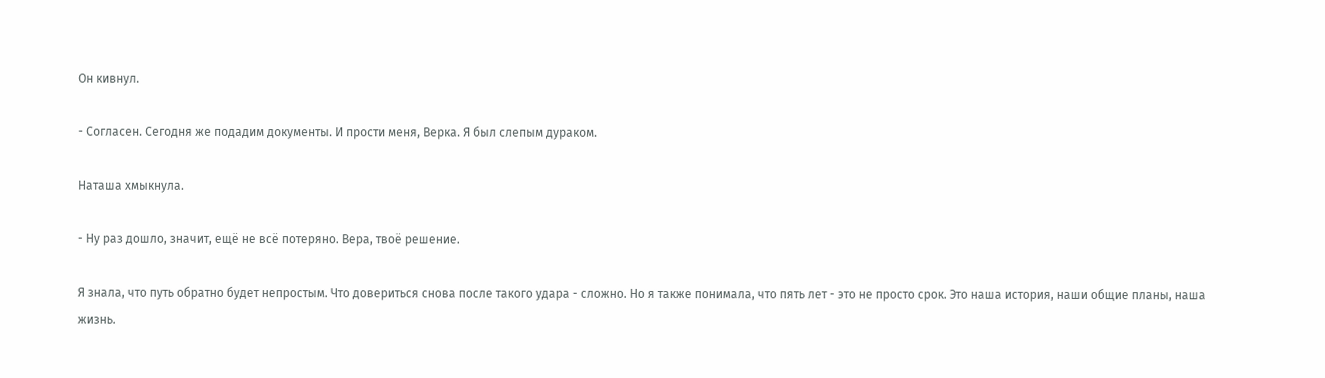Он кивнул.

- Согласен. Сегодня же подадим документы. И прости меня, Верка. Я был слепым дураком.

Наташа хмыкнула.

- Ну раз дошло, значит, ещё не всё потеряно. Вера, твоё решение.

Я знала, что путь обратно будет непростым. Что довериться снова после такого удара - сложно. Но я также понимала, что пять лет - это не просто срок. Это наша история, наши общие планы, наша жизнь.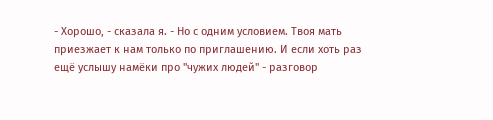- Хорошо, - сказала я. - Но с одним условием. Твоя мать приезжает к нам только по приглашению. И если хоть раз ещё услышу намёки про "чужих людей" - разговор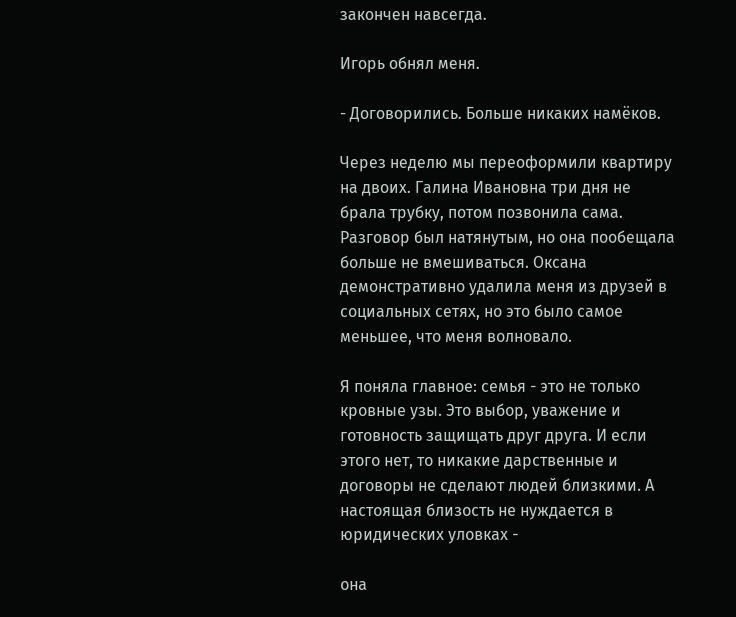закончен навсегда.

Игорь обнял меня.

- Договорились. Больше никаких намёков.

Через неделю мы переоформили квартиру на двоих. Галина Ивановна три дня не брала трубку, потом позвонила сама. Разговор был натянутым, но она пообещала больше не вмешиваться. Оксана демонстративно удалила меня из друзей в социальных сетях, но это было самое меньшее, что меня волновало.

Я поняла главное: семья - это не только кровные узы. Это выбор, уважение и готовность защищать друг друга. И если этого нет, то никакие дарственные и договоры не сделают людей близкими. А настоящая близость не нуждается в юридических уловках -

она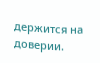держится на доверии.